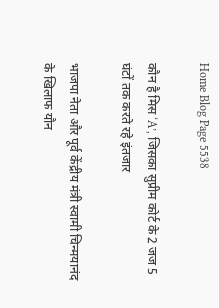Home Blog Page 5538

कौन है मिस ‘A’, जिसका सुप्रीम कोर्ट के 2 जज 5 घंटों तक करते रहे इंतजार

भाजपा नेता और पूर्व केंद्रीय मंत्री स्वामी चिन्मयानंद के खिलाफ यौन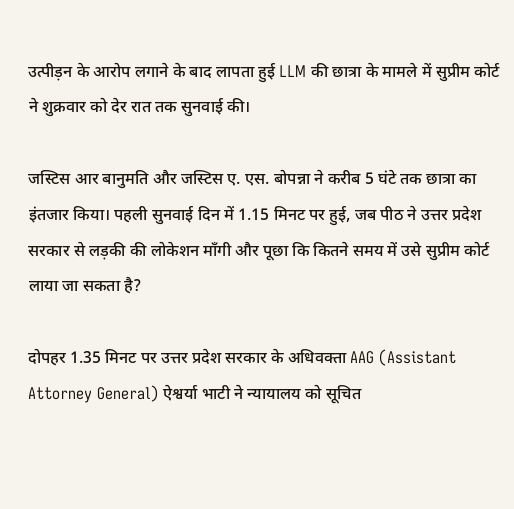उत्पीड़न के आरोप लगाने के बाद लापता हुई LLM की छात्रा के मामले में सुप्रीम कोर्ट ने शुक्रवार को देर रात तक सुनवाई की।

जस्टिस आर बानुमति और जस्टिस ए. एस. बोपन्ना ने करीब 5 घंटे तक छात्रा का इंतजार किया। पहली सुनवाई दिन में 1.15 मिनट पर हुई, जब पीठ ने उत्तर प्रदेश सरकार से लड़की की लोकेशन माँगी और पूछा कि कितने समय में उसे सुप्रीम कोर्ट लाया जा सकता है?

दोपहर 1.35 मिनट पर उत्तर प्रदेश सरकार के अधिवक्ता AAG (Assistant Attorney General) ऐश्वर्या भाटी ने न्यायालय को सूचित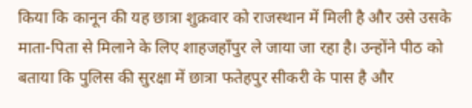किया कि कानून की यह छात्रा शुक्रवार को राजस्थान में मिली है और उसे उसके माता-पिता से मिलाने के लिए शाहजहाँपुर ले जाया जा रहा है। उन्होंने पीठ को बताया कि पुलिस की सुरक्षा में छात्रा फतेहपुर सीकरी के पास है और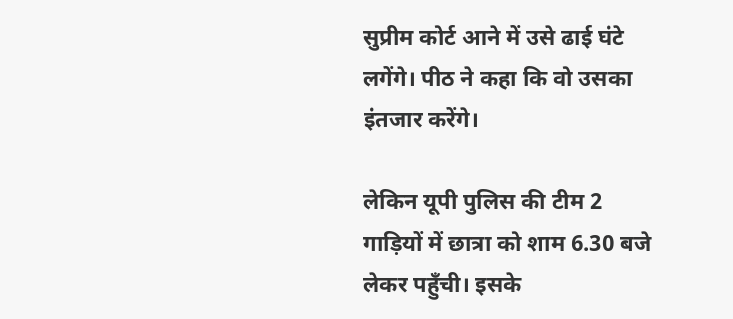सुप्रीम कोर्ट आने में उसे ढाई घंटे लगेंगे। पीठ ने कहा कि वो उसका इंतजार करेंगे।

लेकिन यूपी पुलिस की टीम 2 गाड़ियों में छात्रा को शाम 6.30 बजे लेकर पहुँची। इसके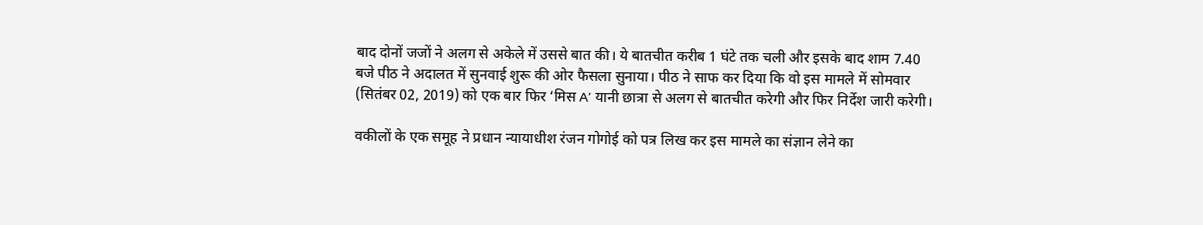बाद दोनों जजों ने अलग से अकेले में उससे बात की। ये बातचीत करीब 1 घंटे तक चली और इसके बाद शाम 7.40 बजे पीठ ने अदालत में सुनवाई शुरू की ओर फैसला सुनाया। पीठ ने साफ कर दिया कि वो इस मामले में सोमवार (सितंबर 02, 2019) को एक बार फिर ‘मिस A’ यानी छात्रा से अलग से बातचीत करेगी और फिर निर्देश जारी करेगी।

वकीलों के एक समूह ने प्रधान न्यायाधीश रंजन गोगोई को पत्र लिख कर इस मामले का संज्ञान लेने का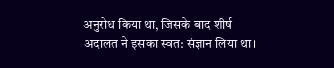अनुरोध किया था, जिसके बाद शीर्ष अदालत ने इसका स्वत: संज्ञान लिया था।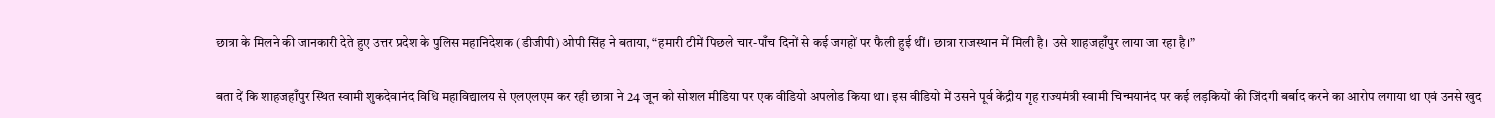छात्रा के मिलने की जानकारी देते हुए उत्तर प्रदेश के पुलिस महानिदेशक (डीजीपी) ओपी सिंह ने बताया, “हमारी टीमें पिछले चार-पाँच दिनों से कई जगहों पर फैली हुई थीं। छात्रा राजस्थान में मिली है। उसे शाहजहाँपुर लाया जा रहा है।”

बता दें कि शाहजहाँपुर स्थित स्वामी शुकदेवानंद विधि महाविद्यालय से एलएलएम कर रही छात्रा ने 24 जून को सोशल मीडिया पर एक वीडियो अपलोड किया था। इस वीडियो में उसने पूर्व केंद्रीय गृह राज्यमंत्री स्वामी चिन्मयानंद पर कई लड़कियों की जिंदगी बर्बाद करने का आरोप लगाया था एवं उनसे खुद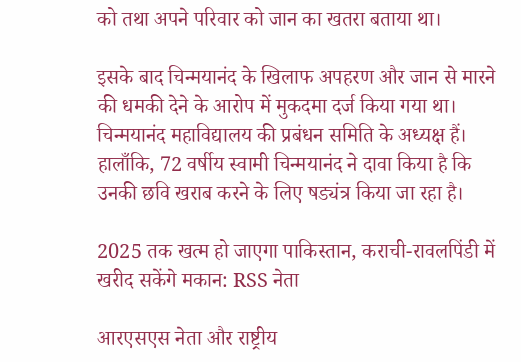को तथा अपने परिवार को जान का खतरा बताया था।

इसके बाद चिन्मयानंद के खिलाफ अपहरण और जान से मारने की धमकी देने के आरोप में मुकदमा दर्ज किया गया था। चिन्मयानंद महाविद्यालय की प्रबंधन समिति के अध्यक्ष हैं। हालाँकि, 72 वर्षीय स्वामी चिन्मयानंद ने दावा किया है कि उनकी छवि खराब करने के लिए षड्यंत्र किया जा रहा है।

2025 तक खत्म हो जाएगा पाकिस्तान, कराची-रावलपिंडी में खरीद सकेंगे मकान: RSS नेता

आरएसएस नेता और राष्ट्रीय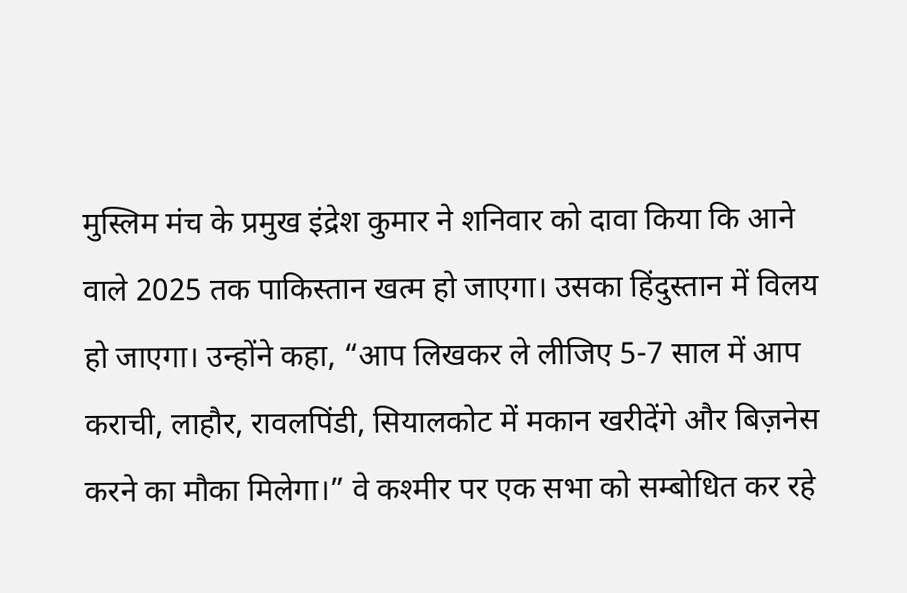मुस्लिम मंच के प्रमुख इंद्रेश कुमार ने शनिवार को दावा किया कि आने वाले 2025 तक पाकिस्तान खत्म हो जाएगा। उसका हिंदुस्तान में विलय हो जाएगा। उन्होंने कहा, “आप लिखकर ले लीजिए 5-7 साल में आप कराची, लाहौर, रावलपिंडी, सियालकोट में मकान खरीदेंगे और बिज़नेस करने का मौका मिलेगा।” वे कश्मीर पर एक सभा को सम्बोधित कर रहे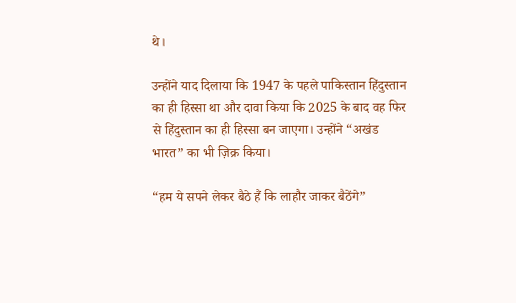थे।

उन्होंने याद दिलाया कि 1947 के पहले पाकिस्तान हिंदुस्तान का ही हिस्सा था और दावा किया कि 2025 के बाद वह फिर से हिंदुस्तान का ही हिस्सा बन जाएगा। उन्होंने “अखंड भारत” का भी ज़िक्र किया।

“हम ये सपने लेकर बैठे हैं कि लाहौर जाकर बैठेंगे”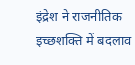इंद्रेश ने राजनीतिक इच्छशक्ति में बदलाव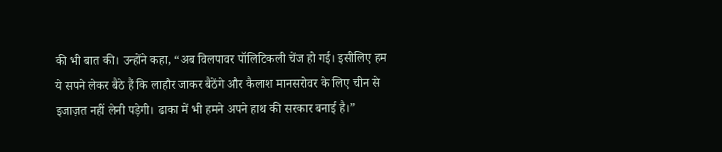की भी बात की। उन्होंने कहा, “अब विलपावर पॉलिटिकली चेंज हो गई। इसीलिए हम ये सपने लेकर बैठे हैं कि लाहौर जाकर बैठेंगे और कैलाश मानसरोवर के लिए चीन से इजाज़त नहीं लेनी पड़ेगी। ढाका में भी हमने अपने हाथ की सरकार बनाई है।”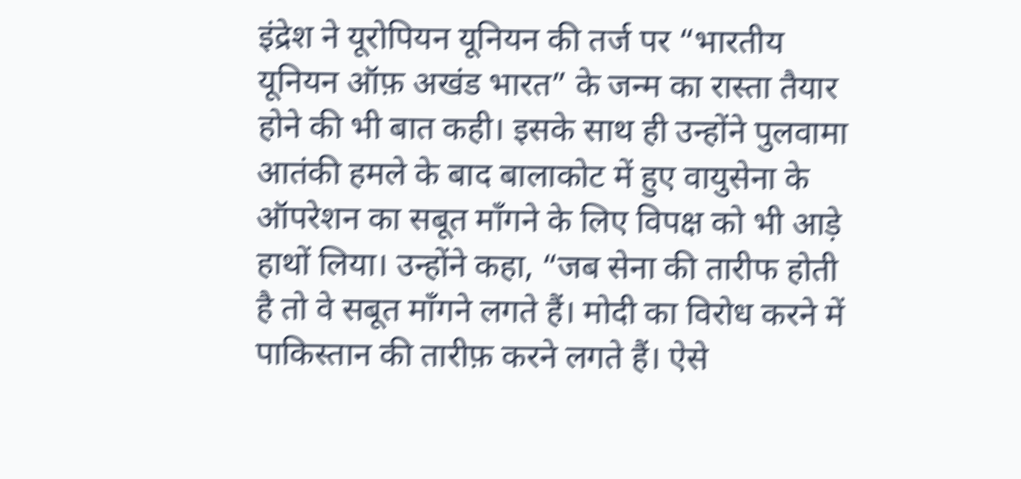इंद्रेश ने यूरोपियन यूनियन की तर्ज पर “भारतीय यूनियन ऑफ़ अखंड भारत” के जन्म का रास्ता तैयार होने की भी बात कही। इसके साथ ही उन्होंने पुलवामा आतंकी हमले के बाद बालाकोट में हुए वायुसेना के ऑपरेशन का सबूत माँगने के लिए विपक्ष को भी आड़े हाथों लिया। उन्होंने कहा, “जब सेना की तारीफ होती है तो वे सबूत माँगने लगते हैं। मोदी का विरोध करने में पाकिस्तान की तारीफ़ करने लगते हैं। ऐसे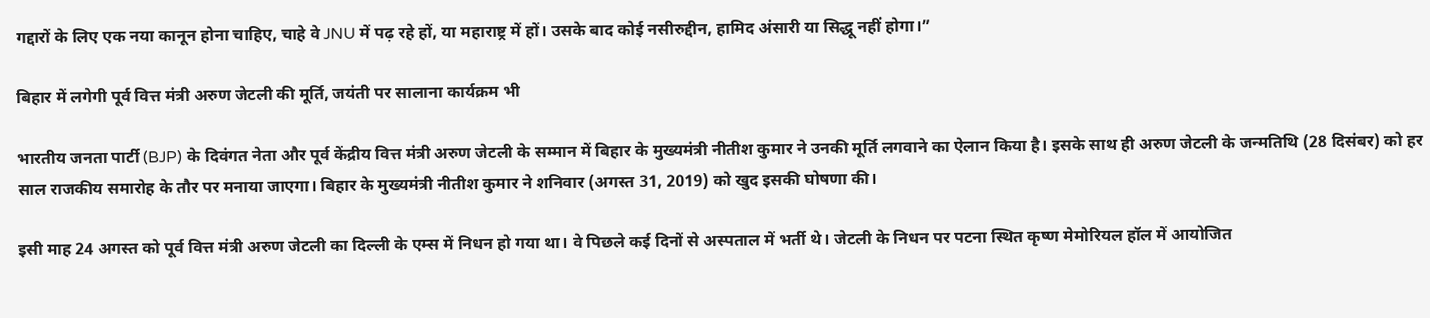गद्दारों के लिए एक नया कानून होना चाहिए, चाहे वे JNU में पढ़ रहे हों, या महाराष्ट्र में हों। उसके बाद कोई नसीरुद्दीन, हामिद अंसारी या सिद्धू नहीं होगा।”

बिहार में लगेगी पूर्व वित्त मंत्री अरुण जेटली की मूर्ति, जयंती पर सालाना कार्यक्रम भी

भारतीय जनता पार्टी (BJP) के दिवंगत नेता और पूर्व केंद्रीय वित्त मंत्री अरुण जेटली के सम्मान में बिहार के मुख्यमंत्री नीतीश कुमार ने उनकी मूर्ति लगवाने का ऐलान किया है। इसके साथ ही अरुण जेटली के जन्मतिथि (28 दिसंबर) को हर साल राजकीय समारोह के तौर पर मनाया जाएगा। बिहार के मुख्यमंत्री नीतीश कुमार ने शनिवार (अगस्त 31, 2019) को खुद इसकी घोषणा की।

इसी माह 24 अगस्त को पूर्व वित्त मंत्री अरुण जेटली का दिल्ली के एम्स में निधन हो गया था। वे पिछले कई दिनों से अस्पताल में भर्ती थे। जेटली के निधन पर पटना स्थित कृष्ण मेमोरियल हॉल में आयोजित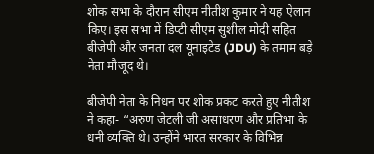शोक सभा के दौरान सीएम नीतीश कुमार ने यह ऐलान किए। इस सभा में डिप्टी सीएम सुशील मोदी सहित बीजेपी और जनता दल यूनाइटेड (JDU) के तमाम बड़े नेता मौजूद थे।

बीजेपी नेता के निधन पर शोक प्रकट करते हुए नीतीश ने कहा- “अरुण जेटली जी असाधरण और प्रतिभा के धनी व्यक्ति थे। उन्होंने भारत सरकार के विभिन्न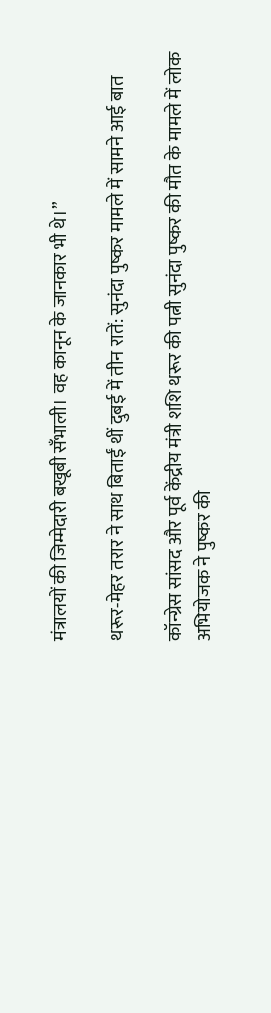मंत्रालयों की जिम्मेदारी बखूबी सँभाली। वह कानून के जानकार भी थे।”

थरूर-मेहर तरार ने साथ बिताईं थीं दुबई में तीन रातें: सुनंदा पुष्कर मामले में सामने आई बात

कॉन्ग्रेस सांसद और पूर्व केंद्रीय मंत्री शशि थरूर की पत्नी सुनंदा पुष्कर की मौत के मामले में लोक अभियोजक ने पुष्कर की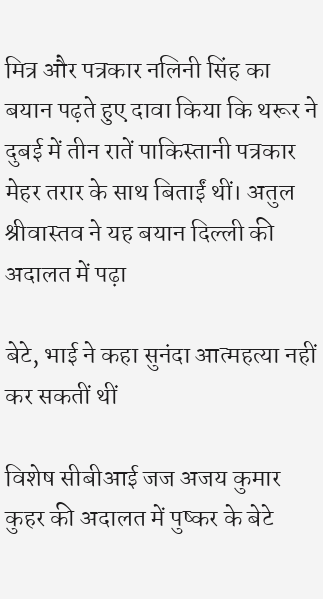मित्र और पत्रकार नलिनी सिंह का बयान पढ़ते हुए दावा किया कि थरूर ने दुबई में तीन रातें पाकिस्तानी पत्रकार मेहर तरार के साथ बिताईं थीं। अतुल श्रीवास्तव ने यह बयान दिल्ली की अदालत में पढ़ा

बेटे, भाई ने कहा सुनंदा आत्महत्या नहीं कर सकतीं थीं

विशेष सीबीआई जज अजय कुमार कुहर की अदालत में पुष्कर के बेटे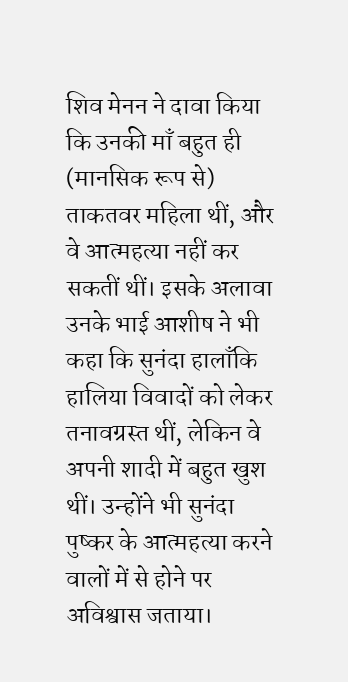शिव मेनन ने दावा किया कि उनकी माँ बहुत ही (मानसिक रूप से) ताकतवर महिला थीं, और वे आत्महत्या नहीं कर सकतीं थीं। इसके अलावा उनके भाई आशीष ने भी कहा कि सुनंदा हालाँकि हालिया विवादों को लेकर तनावग्रस्त थीं, लेकिन वे अपनी शादी में बहुत खुश थीं। उन्होंने भी सुनंदा पुष्कर के आत्महत्या करने वालों में से होने पर अविश्वास जताया।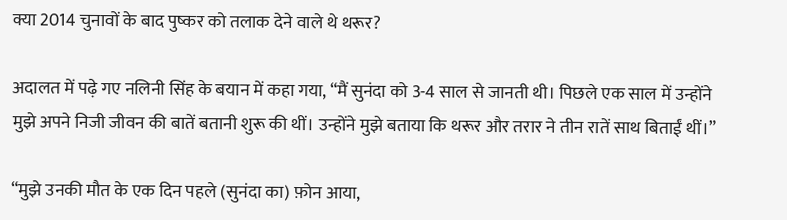क्या 2014 चुनावों के बाद पुष्कर को तलाक देने वाले थे थरूर?

अदालत में पढ़े गए नलिनी सिंह के बयान में कहा गया, “मैं सुनंदा को 3-4 साल से जानती थी। पिछले एक साल में उन्होंने मुझे अपने निजी जीवन की बातें बतानी शुरू की थीं। उन्होंने मुझे बताया कि थरूर और तरार ने तीन रातें साथ बिताईं थीं।”

“मुझे उनकी मौत के एक दिन पहले (सुनंदा का) फ़ोन आया,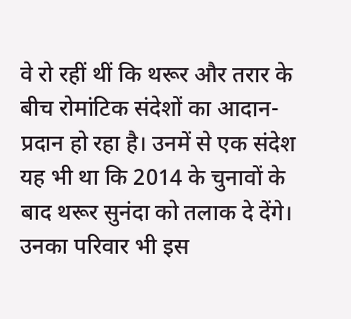वे रो रहीं थीं कि थरूर और तरार के बीच रोमांटिक संदेशों का आदान-प्रदान हो रहा है। उनमें से एक संदेश यह भी था कि 2014 के चुनावों के बाद थरूर सुनंदा को तलाक दे देंगे। उनका परिवार भी इस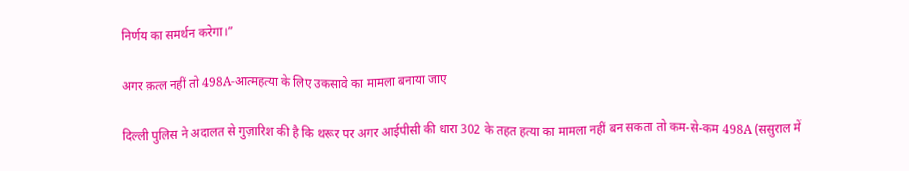निर्णय का समर्थन करेगा।”

अगर क़त्ल नहीं तो 498A-आत्महत्या के लिए उकसावे का मामला बनाया जाए

दिल्ली पुलिस ने अदालत से गुज़ारिश की है कि थरूर पर अगर आईपीसी की धारा 302 के तहत हत्या का मामला नहीं बन सकता तो कम-से-कम 498A (ससुराल में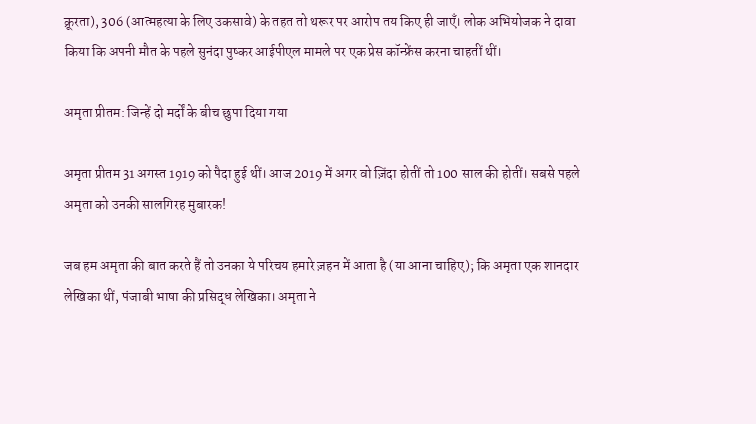क्रूरता), 306 (आत्महत्या के लिए उकसावे) के तहत तो थरूर पर आरोप तय किए ही जाएँ। लोक अभियोजक ने दावा किया कि अपनी मौत के पहले सुनंदा पुष्कर आईपीएल मामले पर एक प्रेस कॉन्फ्रेंस करना चाहतीं थीं।

अमृता प्रीतम: जिन्हें दो मर्दों के बीच छुपा दिया गया

अमृता प्रीतम 31 अगस्त 1919 को पैदा हुई थीं। आज 2019 में अगर वो ज़िंदा होतीं तो 100 साल की होतीं। सबसे पहले अमृता को उनकी सालगिरह मुबारक!

जब हम अमृता की बात करते हैं तो उनका ये परिचय हमारे ज़हन में आता है (या आना चाहिए); कि अमृता एक शानदार लेखिका थीं, पंजाबी भाषा की प्रसिद्ध लेखिका। अमृता ने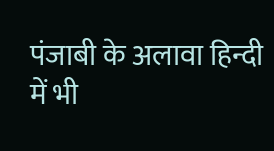पंजाबी के अलावा हिन्दी में भी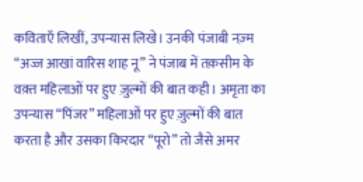कविताएँ लिखीं, उपन्यास लिखे। उनकी पंजाबी नज़्म “अज्ज आखां वारिस शाह नू” ने पंजाब में तक़सीम के वक़्त महिलाओं पर हुए ज़ुल्मों की बात कही। अमृता का उपन्यास “पिंजर” महिलाओं पर हुए ज़ुल्मों की बात करता है और उसका किरदार “पूरो” तो जैसे अमर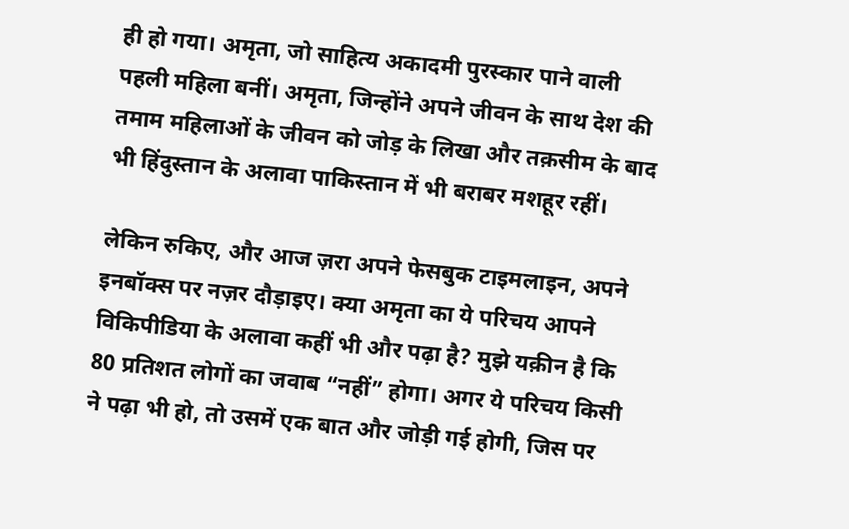ही हो गया। अमृता, जो साहित्य अकादमी पुरस्कार पाने वाली पहली महिला बनीं। अमृता, जिन्होंने अपने जीवन के साथ देश की तमाम महिलाओं के जीवन को जोड़ के लिखा और तक़सीम के बाद भी हिंदुस्तान के अलावा पाकिस्तान में भी बराबर मशहूर रहीं।

लेकिन रुकिए, और आज ज़रा अपने फेसबुक टाइमलाइन, अपने इनबॉक्स पर नज़र दौड़ाइए। क्या अमृता का ये परिचय आपने विकिपीडिया के अलावा कहीं भी और पढ़ा है? मुझे यक़ीन है कि 80 प्रतिशत लोगों का जवाब “नहीं” होगा। अगर ये परिचय किसी ने पढ़ा भी हो, तो उसमें एक बात और जोड़ी गई होगी, जिस पर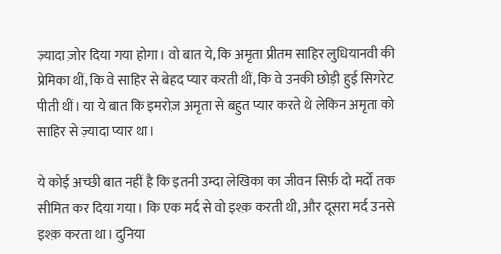ज़्यादा ज़ोर दिया गया होगा। वो बात ये, कि अमृता प्रीतम साहिर लुधियानवी की प्रेमिका थीं, कि वे साहिर से बेहद प्यार करती थीं, कि वे उनकी छोड़ी हुई सिगरेट पीती थीं। या ये बात कि इमरोज़ अमृता से बहुत प्यार करते थे लेकिन अमृता को साहिर से ज़्यादा प्यार था।

ये कोई अच्छी बात नहीं है कि इतनी उम्दा लेखिका का जीवन सिर्फ़ दो मर्दों तक सीमित कर दिया गया। कि एक मर्द से वो इश्क़ करती थी, और दूसरा मर्द उनसे इश्क़ करता था। दुनिया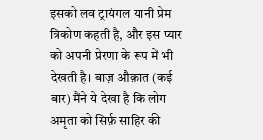इसको लव ट्रायंगल यानी प्रेम त्रिकोण कहती है, और इस प्यार को अपनी प्रेरणा के रूप में भी देखती है। बाज़ औक़ात (कई बार) मैंने ये देखा है कि लोग अमृता को सिर्फ़ साहिर की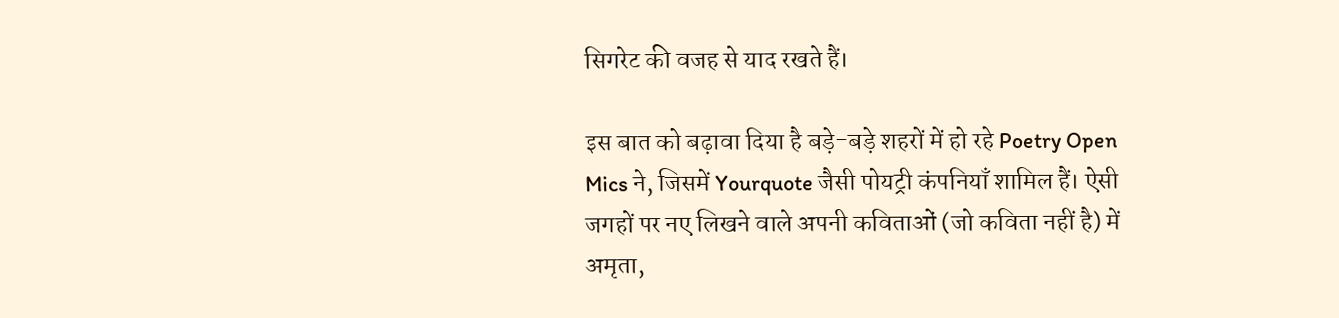सिगरेट की वजह से याद रखते हैं।

इस बात को बढ़ावा दिया है बड़े-बड़े शहरों में हो रहे Poetry Open Mics ने, जिसमें Yourquote जैसी पोयट्री कंपनियाँ शामिल हैं। ऐसी जगहों पर नए लिखने वाले अपनी कविताओं (जो कविता नहीं है) में अमृता,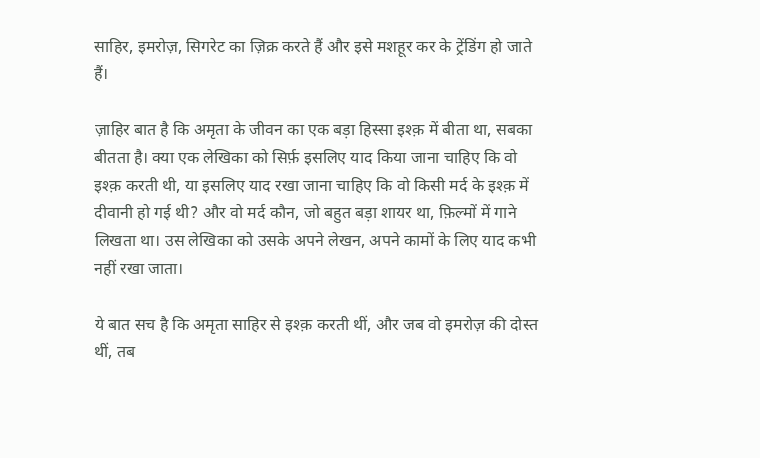साहिर, इमरोज़, सिगरेट का ज़िक्र करते हैं और इसे मशहूर कर के ट्रेंडिंग हो जाते हैं।

ज़ाहिर बात है कि अमृता के जीवन का एक बड़ा हिस्सा इश्क़ में बीता था, सबका बीतता है। क्या एक लेखिका को सिर्फ़ इसलिए याद किया जाना चाहिए कि वो इश्क़ करती थी, या इसलिए याद रखा जाना चाहिए कि वो किसी मर्द के इश्क़ में दीवानी हो गई थी? और वो मर्द कौन, जो बहुत बड़ा शायर था, फ़िल्मों में गाने लिखता था। उस लेखिका को उसके अपने लेखन, अपने कामों के लिए याद कभी नहीं रखा जाता।

ये बात सच है कि अमृता साहिर से इश्क़ करती थीं, और जब वो इमरोज़ की दोस्त थीं, तब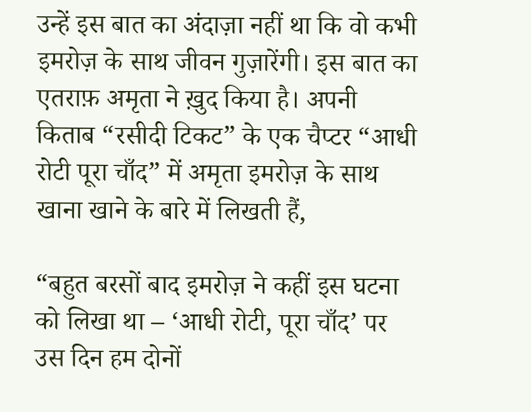उन्हें इस बात का अंदाज़ा नहीं था कि वो कभी इमरोज़ के साथ जीवन गुज़ारेंगी। इस बात का एतराफ़ अमृता ने ख़ुद किया है। अपनी किताब “रसीदी टिकट” के एक चैप्टर “आधी रोटी पूरा चाँद” में अमृता इमरोज़ के साथ खाना खाने के बारे में लिखती हैं,

“बहुत बरसों बाद इमरोज़ ने कहीं इस घटना को लिखा था – ‘आधी रोटी, पूरा चाँद’ पर उस दिन हम दोनों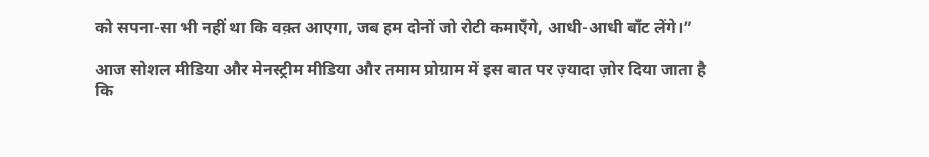को सपना-सा भी नहीं था कि वक़्त आएगा, जब हम दोनों जो रोटी कमाएँगे, आधी-आधी बाँट लेंगे।”

आज सोशल मीडिया और मेनस्ट्रीम मीडिया और तमाम प्रोग्राम में इस बात पर ज़्यादा ज़ोर दिया जाता है कि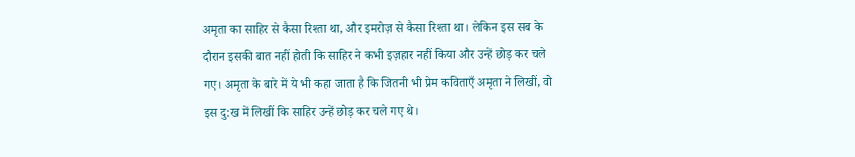अमृता का साहिर से कैसा रिश्ता था, और इमरोज़ से कैसा रिश्ता था। लेकिन इस सब के दौरान इसकी बात नहीं होती कि साहिर ने कभी इज़हार नहीं किया और उन्हें छोड़ कर चले गए। अमृता के बारे में ये भी कहा जाता है कि जितनी भी प्रेम कविताएँ अमृता ने लिखीं, वो इस दु:ख में लिखीं कि साहिर उन्हें छोड़ कर चले गए थे।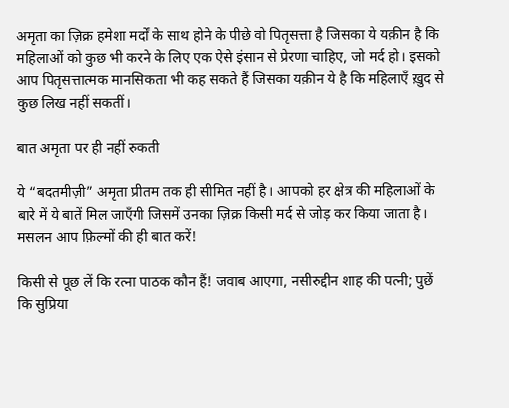अमृता का ज़िक्र हमेशा मर्दों के साथ होने के पीछे वो पितृसत्ता है जिसका ये यक़ीन है कि महिलाओं को कुछ भी करने के लिए एक ऐसे इंसान से प्रेरणा चाहिए, जो मर्द हो। इसको आप पितृसत्तात्मक मानसिकता भी कह सकते हैं जिसका यक़ीन ये है कि महिलाएँ ख़ुद से कुछ लिख नहीं सकतीं।

बात अमृता पर ही नहीं रुकती

ये “बदतमीज़ी” अमृता प्रीतम तक ही सीमित नहीं है। आपको हर क्षेत्र की महिलाओं के बारे में ये बातें मिल जाएँगी जिसमें उनका ज़िक्र किसी मर्द से जोड़ कर किया जाता है। मसलन आप फ़िल्मों की ही बात करें!

किसी से पूछ लें कि रत्ना पाठक कौन हैं! जवाब आएगा, नसीरुद्दीन शाह की पत्नी; पुछें कि सुप्रिया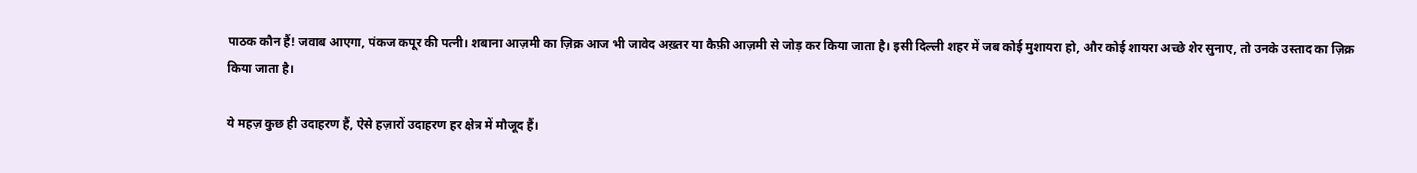पाठक कौन हैं! जवाब आएगा, पंकज कपूर की पत्नी। शबाना आज़मी का ज़िक्र आज भी जावेद अख़्तर या कैफ़ी आज़मी से जोड़ कर किया जाता है। इसी दिल्ली शहर में जब कोई मुशायरा हो, और कोई शायरा अच्छे शेर सुनाए, तो उनके उस्ताद का ज़िक्र किया जाता है।

ये महज़ कुछ ही उदाहरण हैं, ऐसे हज़ारों उदाहरण हर क्षेत्र में मौजूद हैं।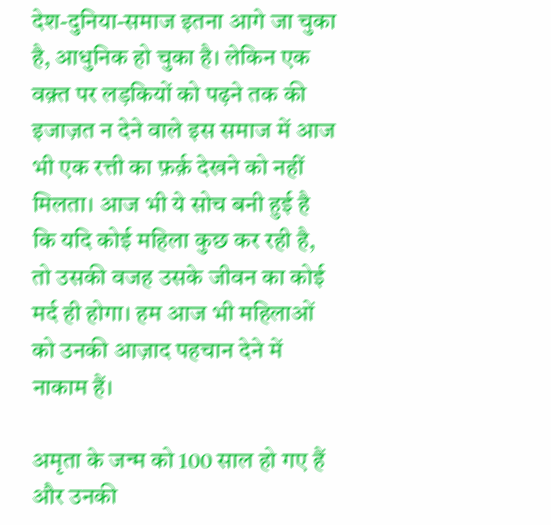देश-दुनिया-समाज इतना आगे जा चुका है, आधुनिक हो चुका है। लेकिन एक वक़्त पर लड़कियों को पढ़ने तक की इजाज़त न देने वाले इस समाज में आज भी एक रत्ती का फ़र्क़ देखने को नहीं मिलता। आज भी ये सोच बनी हुई है कि यदि कोई महिला कुछ कर रही है, तो उसकी वजह उसके जीवन का कोई मर्द ही होगा। हम आज भी महिलाओं को उनकी आज़ाद पहचान देने में नाकाम हैं।

अमृता के जन्म को 100 साल हो गए हैं और उनकी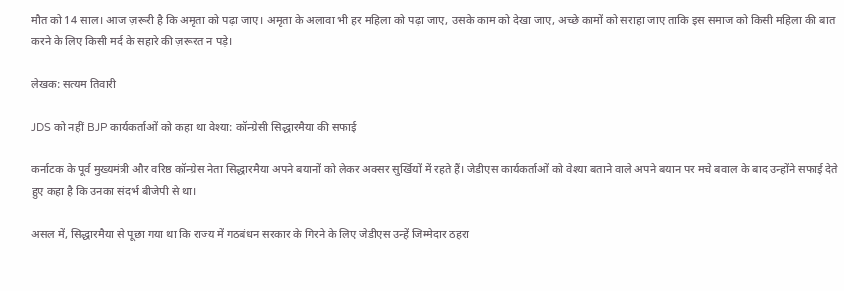मौत को 14 साल। आज ज़रूरी है कि अमृता को पढ़ा जाए। अमृता के अलावा भी हर महिला को पढ़ा जाए, उसके काम को देखा जाए, अच्छे कामों को सराहा जाए ताकि इस समाज को किसी महिला की बात करने के लिए किसी मर्द के सहारे की ज़रूरत न पड़े।

लेखक: सत्यम तिवारी

JDS को नहीं BJP कार्यकर्ताओं को कहा था वेश्या: कॉन्ग्रेसी सिद्धारमैया की सफाई

कर्नाटक के पूर्व मुख्यमंत्री और वरिष्ठ कॉन्ग्रेस नेता सिद्धारमैया अपने बयानों को लेकर अक्सर सुर्खियों में रहते हैं। जेडीएस कार्यकर्ताओं को वेश्या बताने वाले अपने बयान पर मचे बवाल के बाद उन्होंने सफाई देते हुए कहा है कि उनका संदर्भ बीजेपी से था।

असल में, सिद्धारमैया से पूछा गया था कि राज्य में गठबंधन सरकार के गिरने के लिए जेडीएस उन्हें जिम्मेदार ठहरा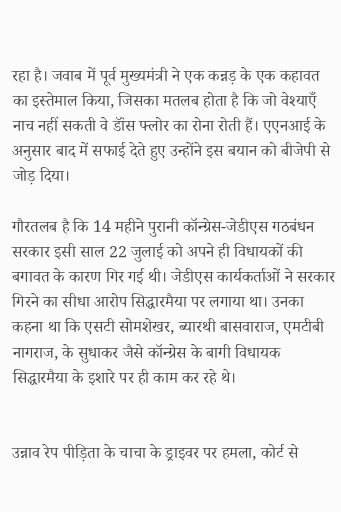रहा है। जवाब में पूर्व मुख्यमंत्री ने एक कन्नड़ के एक कहावत का इस्तेमाल किया, जिसका मतलब होता है कि जो वेश्याएँ नाच नहीं सकती वे डॉंस फ्लोर का रोना रोती हैं। एएनआई के अनुसार बाद में सफाई देते हुए उन्होंने इस बयान को बीजेपी से जोड़ दिया।

गौरतलब है कि 14 महीने पुरानी कॉन्ग्रेस-जेडीएस गठबंधन सरकार इसी साल 22 जुलाई को अपने ही विधायकों की बगावत के कारण गिर गई थी। जेडीएस कार्यकर्ताओं ने सरकार गिरने का सीधा आरोप सिद्धारमैया पर लगाया था। उनका कहना था कि एसटी सोमशेखर, ब्यारथी बासवाराज, एमटीबी नागराज, के सुधाकर जैसे कॉन्ग्रेस के बागी विधायक सिद्धारमैया के इशारे पर ही काम कर रहे थे।


उन्नाव रेप पीड़िता के चाचा के ड्राइवर पर हमला, कोर्ट से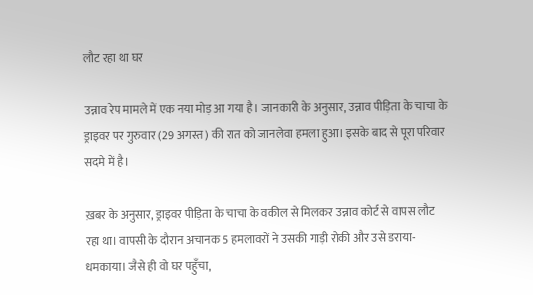लौट रहा था घर

उन्नाव रेप मामले में एक नया मोड़ आ गया है। जानकारी के अनुसार, उन्नाव पीड़िता के चाचा के ड्राइवर पर गुरुवार (29 अगस्त) की रात को जानलेवा हमला हुआ। इसके बाद से पूरा परिवार सदमे में है।

ख़बर के अनुसार, ड्राइवर पीड़िता के चाचा के वकील से मिलकर उन्नाव कोर्ट से वापस लौट रहा था। वापसी के दौरान अचानक 5 हमलावरों ने उसकी गाड़ी रोकी और उसे डराया-धमकाया। जैसे ही वो घर पहुँचा,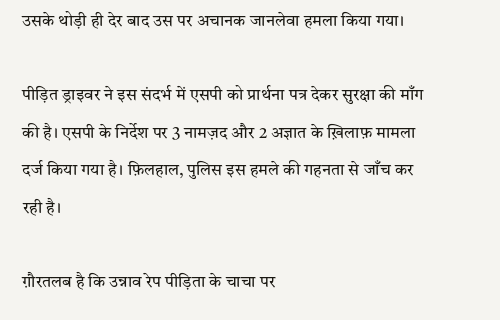उसके थोड़ी ही देर बाद उस पर अचानक जानलेवा हमला किया गया।

पीड़ित ड्राइवर ने इस संदर्भ में एसपी को प्रार्थना पत्र देकर सुरक्षा की माँग की है। एसपी के निर्देश पर 3 नामज़द और 2 अज्ञात के ख़िलाफ़ मामला दर्ज किया गया है। फ़िलहाल, पुलिस इस हमले की गहनता से जाँच कर रही है।

ग़ौरतलब है कि उन्नाव रेप पीड़िता के चाचा पर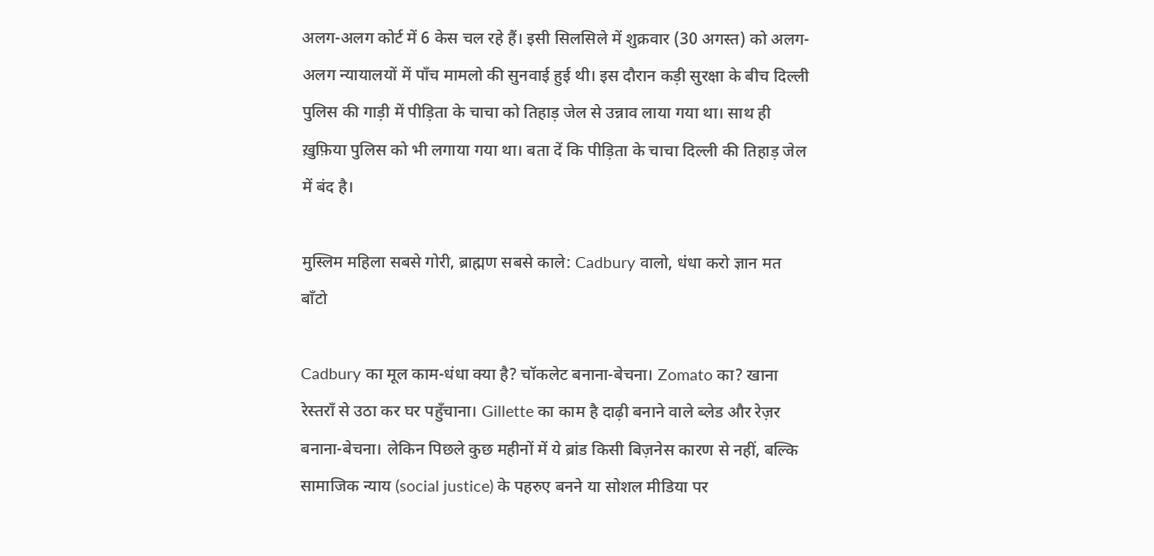अलग-अलग कोर्ट में 6 केस चल रहे हैं। इसी सिलसिले में शुक्रवार (30 अगस्त) को अलग-अलग न्यायालयों में पाँच मामलो की सुनवाई हुई थी। इस दौरान कड़ी सुरक्षा के बीच दिल्ली पुलिस की गाड़ी में पीड़िता के चाचा को तिहाड़ जेल से उन्नाव लाया गया था। साथ ही ख़ुफ़िया पुलिस को भी लगाया गया था। बता दें कि पीड़िता के चाचा दिल्ली की तिहाड़ जेल में बंद है।

मुस्लिम महिला सबसे गोरी, ब्राह्मण सबसे काले: Cadbury वालो, धंधा करो ज्ञान मत बाँटो

Cadbury का मूल काम-धंधा क्या है? चॉकलेट बनाना-बेचना। Zomato का? खाना रेस्तराँ से उठा कर घर पहुँचाना। Gillette का काम है दाढ़ी बनाने वाले ब्लेड और रेज़र बनाना-बेचना। लेकिन पिछले कुछ महीनों में ये ब्रांड किसी बिज़नेस कारण से नहीं, बल्कि सामाजिक न्याय (social justice) के पहरुए बनने या सोशल मीडिया पर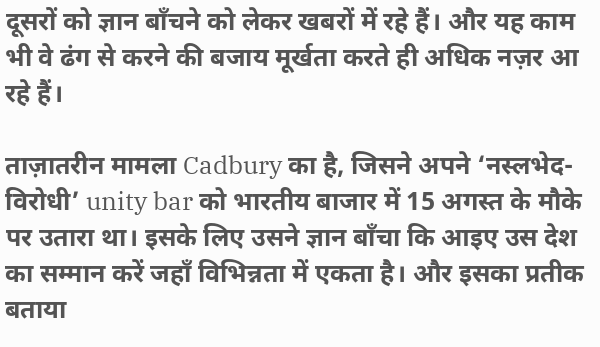दूसरों को ज्ञान बाँचने को लेकर खबरों में रहे हैं। और यह काम भी वे ढंग से करने की बजाय मूर्खता करते ही अधिक नज़र आ रहे हैं।

ताज़ातरीन मामला Cadbury का है, जिसने अपने ‘नस्लभेद-विरोधी’ unity bar को भारतीय बाजार में 15 अगस्त के मौके पर उतारा था। इसके लिए उसने ज्ञान बाँचा कि आइए उस देश का सम्मान करें जहाँ विभिन्नता में एकता है। और इसका प्रतीक बताया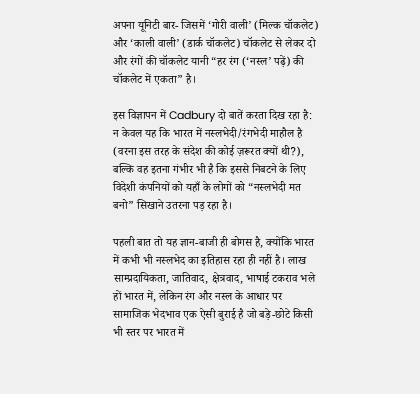अपना यूनिटी बार- जिसमें ‘गोरी वाली’ (मिल्क चॉकलेट) और ‘काली वाली’ (डार्क चॉकलेट) चॉकलेट से लेकर दो और रंगों की चॉकलेट यानी “हर रंग (‘नस्ल’ पढ़ें) की चॉकलेट में एकता” है।

इस विज्ञापन में Cadbury दो बातें करता दिख रहा है: न केवल यह कि भारत में नस्लभेदी/रंगभेदी माहौल है (वरना इस तरह के संदेश की कोई ज़रूरत क्यों थी?), बल्कि वह इतना गंभीर भी है कि इससे निबटने के लिए विदेशी कंपनियों को यहाँ के लोगों को “नस्लभेदी मत बनो” सिखाने उतरना पड़ रहा है।

पहली बात तो यह ज्ञान-बाजी ही बोगस है, क्योंकि भारत में कभी भी नस्लभेद का इतिहास रहा ही नहीं है। लाख साम्प्रदायिकता, जातिवाद, क्षेत्रवाद, भाषाई टकराव भले हों भारत में, लेकिन रंग और नस्ल के आधार पर सामाजिक भेदभाव एक ऐसी बुराई है जो बड़े-छोटे किसी भी स्तर पर भारत में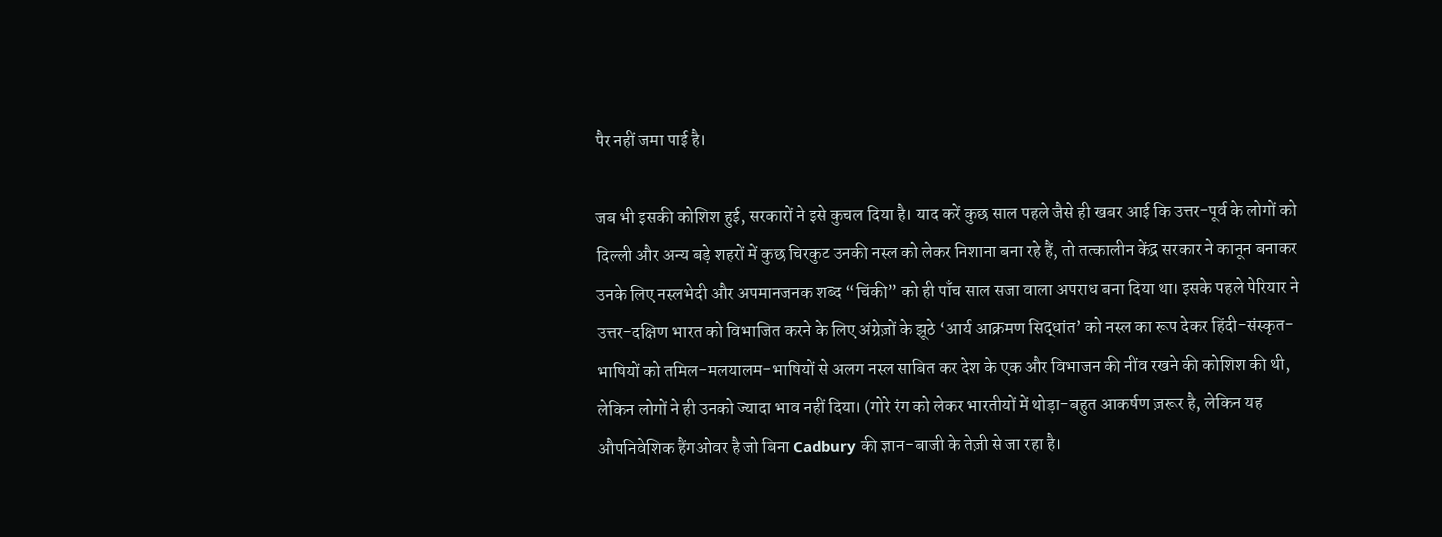पैर नहीं जमा पाई है।

जब भी इसकी कोशिश हुई, सरकारों ने इसे कुचल दिया है। याद करें कुछ साल पहले जैसे ही खबर आई कि उत्तर-पूर्व के लोगों को दिल्ली और अन्य बड़े शहरों में कुछ चिरकुट उनकी नस्ल को लेकर निशाना बना रहे हैं, तो तत्कालीन केंद्र सरकार ने कानून बनाकर उनके लिए नस्लभेदी और अपमानजनक शब्द “चिंकी” को ही पाँच साल सजा वाला अपराध बना दिया था। इसके पहले पेरियार ने उत्तर-दक्षिण भारत को विभाजित करने के लिए अंग्रेज़ों के झूठे ‘आर्य आक्रमण सिद्धांत’ को नस्ल का रूप देकर हिंदी-संस्कृत-भाषियों को तमिल-मलयालम-भाषियों से अलग नस्ल साबित कर देश के एक और विभाजन की नींव रखने की कोशिश की थी, लेकिन लोगों ने ही उनको ज्यादा भाव नहीं दिया। (गोरे रंग को लेकर भारतीयों में थोड़ा-बहुत आकर्षण ज़रूर है, लेकिन यह औपनिवेशिक हैंगओवर है जो बिना Cadbury की ज्ञान-बाजी के तेज़ी से जा रहा है।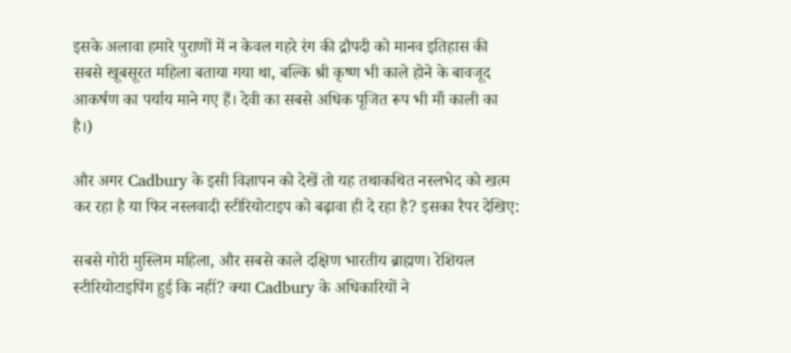इसके अलावा हमारे पुराणों में न केवल गहरे रंग की द्रौपदी को मानव इतिहास की सबसे खूबसूरत महिला बताया गया था, बल्कि श्री कृष्ण भी काले होने के बावजूद आकर्षण का पर्याय माने गए हैं। देवी का सबसे अधिक पूजित रूप भी माँ काली का है।)

और अगर Cadbury के इसी विज्ञापन को देखें तो यह तथाकथित नस्लभेद को खत्म कर रहा है या फिर नस्लवादी स्टीरियोटाइप को बढ़ावा ही दे रहा है? इसका रैपर देखिए:

सबसे गोरी मुस्लिम महिला, और सबसे काले दक्षिण भारतीय ब्राह्मण। रेशियल स्टीरियोटाइपिंग हुई कि नहीं? क्या Cadbury के अधिकारियों ने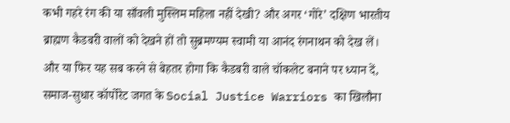कभी गहरे रंग की या साँवली मुस्लिम महिला नहीं देखी? और अगर ‘गोरे’ दक्षिण भारतीय ब्राह्मण कैडबरी वालों को देखने हों तो सुब्रमण्यम स्वामी या आनंद रंगनाथन को देख लें। और या फिर यह सब करने से बेहतर होगा कि कैडबरी वाले चॉकलेट बनाने पर ध्यान दें, समाज-सुधार कॉर्पोरेट जगत के Social Justice Warriors का खिलौना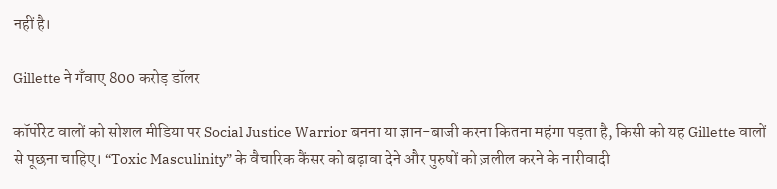नहीं है।

Gillette ने गँवाए 800 करोड़ डॉलर

कॉर्पोरेट वालों को सोशल मीडिया पर Social Justice Warrior बनना या ज्ञान-बाजी करना कितना महंगा पड़ता है, किसी को यह Gillette वालों से पूछना चाहिए। “Toxic Masculinity” के वैचारिक कैंसर को बढ़ावा देने और पुरुषों को ज़लील करने के नारीवादी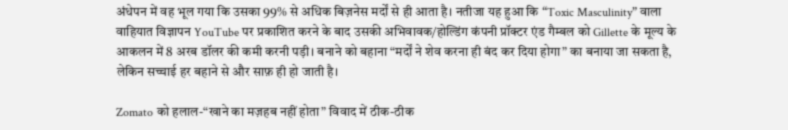अंधेपन में वह भूल गया कि उसका 99% से अधिक बिज़नेस मर्दों से ही आता है। नतीजा यह हुआ कि “Toxic Masculinity” वाला वाहियात विज्ञापन YouTube पर प्रकाशित करने के बाद उसकी अभिवावक/होल्डिंग कंपनी प्रॉक्टर एंड गैम्बल को Gillette के मूल्य के आकलन में 8 अरब डॉलर की कमी करनी पड़ी। बनाने को बहाना “मर्दों ने शेव करना ही बंद कर दिया होगा” का बनाया जा सकता है, लेकिन सच्चाई हर बहाने से और साफ़ ही हो जाती है।

Zomato को हलाल-“खाने का मज़हब नहीं होता” विवाद में ठीक-ठीक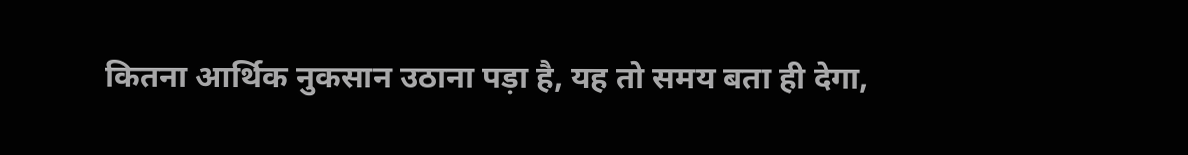कितना आर्थिक नुकसान उठाना पड़ा है, यह तो समय बता ही देगा,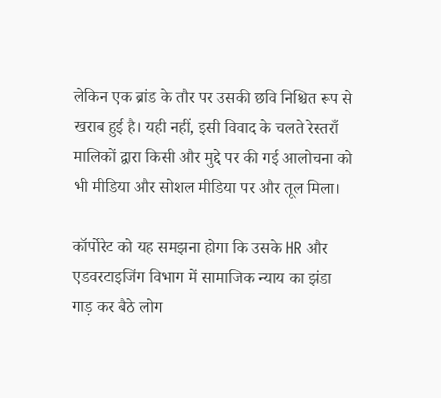लेकिन एक ब्रांड के तौर पर उसकी छवि निश्चित रूप से खराब हुई है। यही नहीं, इसी विवाद के चलते रेस्तराँ मालिकों द्वारा किसी और मुद्दे पर की गई आलोचना को भी मीडिया और सोशल मीडिया पर और तूल मिला।

कॉर्पोरेट को यह समझना होगा कि उसके HR और एडवरटाइजिंग विभाग में सामाजिक न्याय का झंडा गाड़ कर बैठे लोग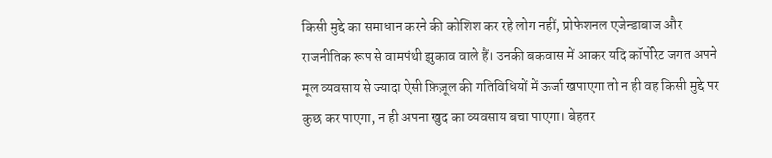किसी मुद्दे का समाधान करने की कोशिश कर रहे लोग नहीं, प्रोफेशनल एजेन्डाबाज और राजनीतिक रूप से वामपंथी झुकाव वाले हैं। उनकी बकवास में आकर यदि कॉर्पोरेट जगत अपने मूल व्यवसाय से ज्यादा ऐसी फ़िज़ूल की गतिविधियों में ऊर्जा खपाएगा तो न ही वह किसी मुद्दे पर कुछ कर पाएगा, न ही अपना खुद का व्यवसाय बचा पाएगा। बेहतर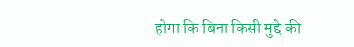होगा कि बिना किसी मुद्दे की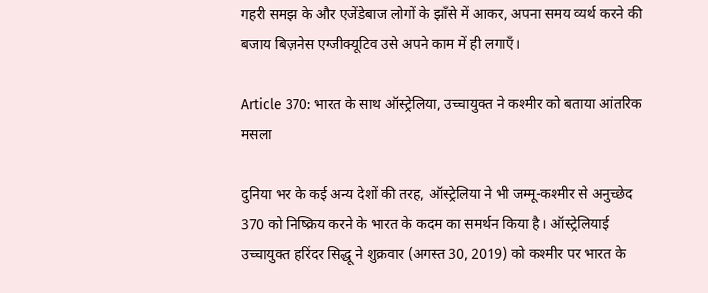गहरी समझ के और एजेंडेबाज लोगों के झाँसे में आकर, अपना समय व्यर्थ करने की बजाय बिज़नेस एग्जीक्यूटिव उसे अपने काम में ही लगाएँ।

Article 370: भारत के साथ ऑस्ट्रेलिया, उच्चायुक्त ने कश्मीर को बताया आंतरिक मसला

दुनिया भर के कई अन्य देशों की तरह, ऑस्ट्रेलिया ने भी जम्मू-कश्मीर से अनुच्छेद 370 को निष्क्रिय करने के भारत के कदम का समर्थन किया है। ऑस्ट्रेलियाई उच्चायुक्त हरिंदर सिद्धू ने शुक्रवार (अगस्त 30, 2019) को कश्मीर पर भारत के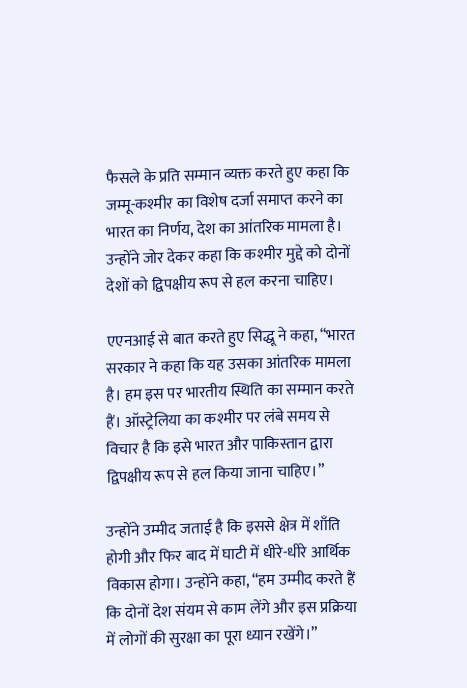फैसले के प्रति सम्मान व्यक्त करते हुए कहा कि जम्मू-कश्मीर का विशेष दर्जा समाप्त करने का भारत का निर्णय, देश का आंतरिक मामला है। उन्होंने जोर देकर कहा कि कश्मीर मुद्दे को दोनों देशों को द्विपक्षीय रूप से हल करना चाहिए।

एएनआई से बात करते हुए सिद्धू ने कहा, “भारत सरकार ने कहा कि यह उसका आंतरिक मामला है। हम इस पर भारतीय स्थिति का सम्मान करते हैं। ऑस्ट्रेलिया का कश्मीर पर लंबे समय से विचार है कि इसे भारत और पाकिस्तान द्वारा द्विपक्षीय रूप से हल किया जाना चाहिए।”

उन्होंने उम्मीद जताई है कि इससे क्षेत्र में शाँति होगी और फिर बाद में घाटी में धीरे-धीरे आर्थिक विकास होगा। उन्होंने कहा, “हम उम्मीद करते हैं कि दोनों देश संयम से काम लेंगे और इस प्रक्रिया में लोगों की सुरक्षा का पूरा ध्यान रखेंगे।”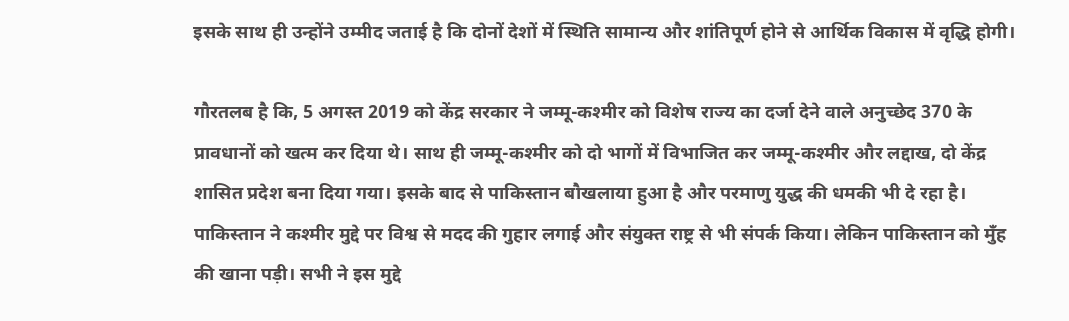इसके साथ ही उन्होंने उम्मीद जताई है कि दोनों देशों में स्थिति सामान्य और शांतिपूर्ण होने से आर्थिक विकास में वृद्धि होगी।

गौरतलब है कि, 5 अगस्त 2019 को केंद्र सरकार ने जम्मू-कश्मीर को विशेष राज्य का दर्जा देने वाले अनुच्छेद 370 के प्रावधानों को खत्म कर दिया थे। साथ ही जम्मू-कश्मीर को दो भागों में विभाजित कर जम्मू-कश्मीर और लद्दाख, दो केंद्र शासित प्रदेश बना दिया गया। इसके बाद से पाकिस्तान बौखलाया हुआ है और परमाणु युद्ध की धमकी भी दे रहा है। पाकिस्तान ने कश्मीर मुद्दे पर विश्व से मदद की गुहार लगाई और संयुक्त राष्ट्र से भी संपर्क किया। लेकिन पाकिस्तान को मुँह की खाना पड़ी। सभी ने इस मुद्दे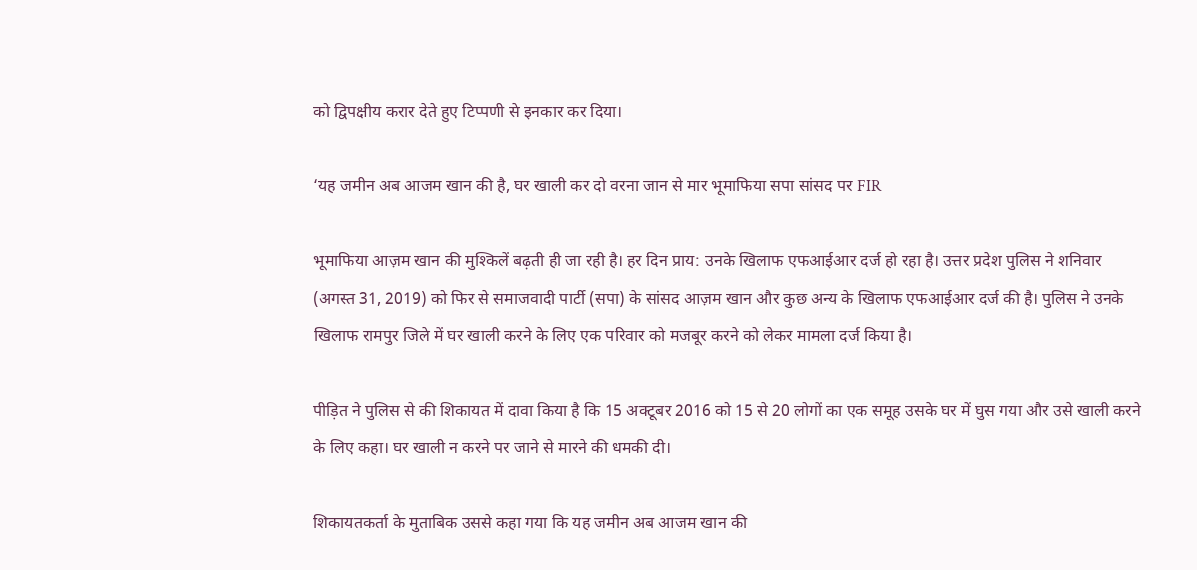को द्विपक्षीय करार देते हुए टिप्पणी से इनकार कर दिया।

‘यह जमीन अब आजम खान की है, घर खाली कर दो वरना जान से मार भूमाफिया सपा सांसद पर FIR

भूमाफिया आज़म खान की मुश्किलें बढ़ती ही जा रही है। हर दिन प्राय: उनके खिलाफ एफआईआर दर्ज हो रहा है। उत्तर प्रदेश पुलिस ने शनिवार (अगस्त 31, 2019) को फिर से समाजवादी पार्टी (सपा) के सांसद आज़म खान और कुछ अन्य के खिलाफ एफआईआर दर्ज की है। पुलिस ने उनके खिलाफ रामपुर जिले में घर खाली करने के लिए एक परिवार को मजबूर करने को लेकर मामला दर्ज किया है।

पीड़ित ने पुलिस से की शिकायत में दावा किया है कि 15 अक्टूबर 2016 को 15 से 20 लोगों का एक समूह उसके घर में घुस गया और उसे खाली करने के लिए कहा। घर खाली न करने पर जाने से मारने की धमकी दी।

शिकायतकर्ता के मुताबिक उससे कहा गया कि यह जमीन अब आजम खान की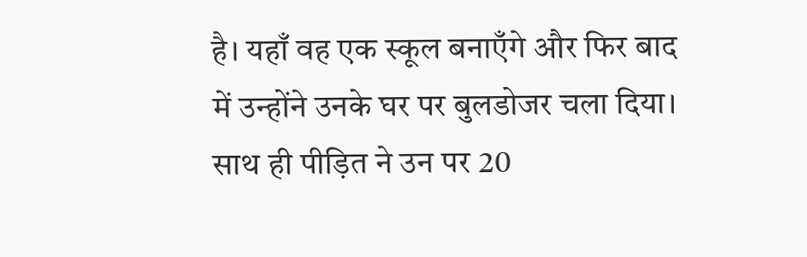है। यहाँ वह एक स्कूल बनाएँगे और फिर बाद में उन्होंने उनके घर पर बुलडोजर चला दिया। साथ ही पीड़ित ने उन पर 20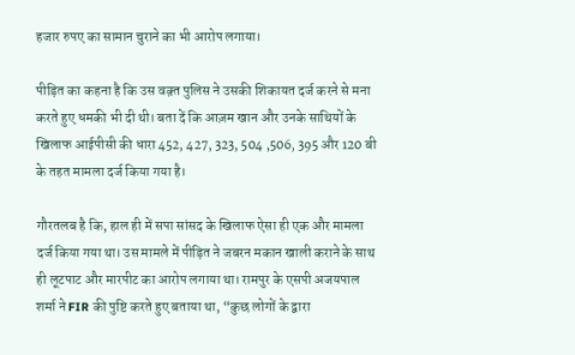हजार रुपए का सामान चुराने का भी आरोप लगाया।

पीड़ित का कहना है कि उस वक़्त पुलिस ने उसकी शिकायत दर्ज करने से मना करते हुए धमकी भी दी थी। बता दें कि आज़म खान और उनके साथियों के खिलाफ आईपीसी की धारा 452, 427, 323, 504 ,506, 395 और 120 बी के तहत मामला दर्ज किया गया है।

गौरतलब है कि, हाल ही में सपा सांसद के खिलाफ ऐसा ही एक और मामला दर्ज किया गया था। उस मामले में पीड़ित ने जबरन मकान खाली कराने के साथ ही लूटपाट और मारपीट का आरोप लगाया था। रामपुर के एसपी अजयपाल शर्मा ने FIR की पुष्टि करते हुए बताया था, “कुछ लोगों के द्वारा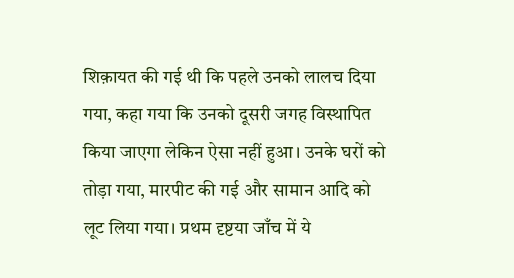शिक़ायत की गई थी कि पहले उनको लालच दिया गया, कहा गया कि उनको दूसरी जगह विस्थापित किया जाएगा लेकिन ऐसा नहीं हुआ। उनके घरों को तोड़ा गया, मारपीट की गई और सामान आदि को लूट लिया गया। प्रथम दृष्टया जाँच में ये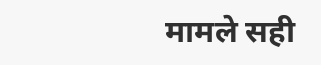मामले सही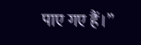पाए गए हैं।”